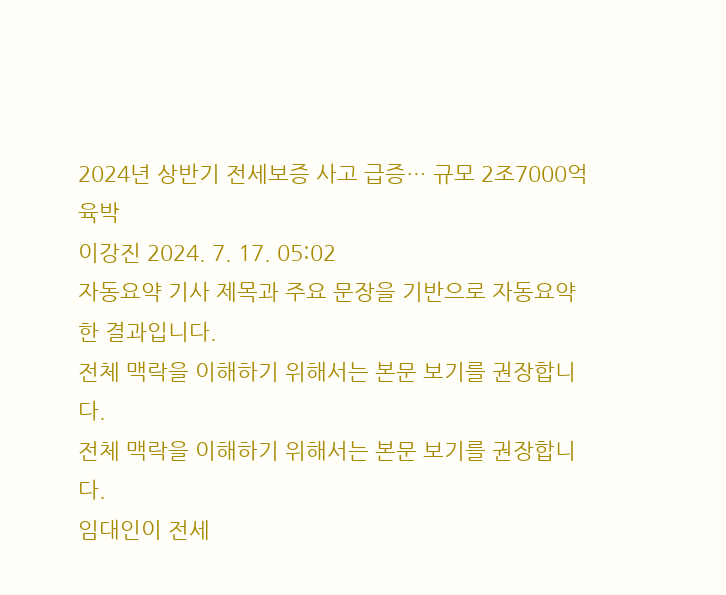2024년 상반기 전세보증 사고 급증… 규모 2조7000억 육박
이강진 2024. 7. 17. 05:02
자동요약 기사 제목과 주요 문장을 기반으로 자동요약한 결과입니다.
전체 맥락을 이해하기 위해서는 본문 보기를 권장합니다.
전체 맥락을 이해하기 위해서는 본문 보기를 권장합니다.
임대인이 전세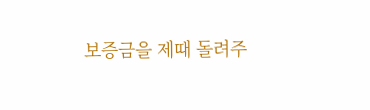보증금을 제때 돌려주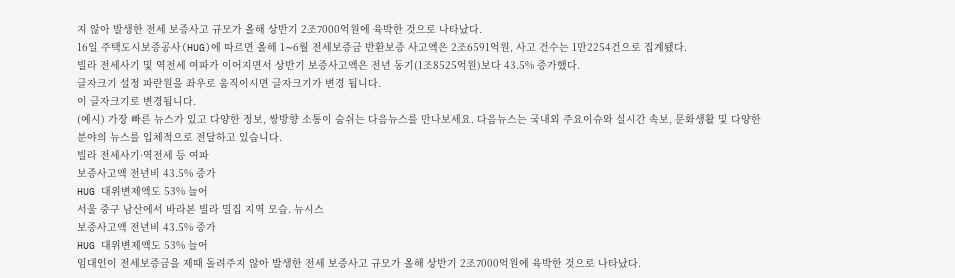지 않아 발생한 전세 보증사고 규모가 올해 상반기 2조7000억원에 육박한 것으로 나타났다.
16일 주택도시보증공사(HUG)에 따르면 올해 1∼6월 전세보증금 반환보증 사고액은 2조6591억원, 사고 건수는 1만2254건으로 집계됐다.
빌라 전세사기 및 역전세 여파가 이어지면서 상반기 보증사고액은 전년 동기(1조8525억원)보다 43.5% 증가했다.
글자크기 설정 파란원을 좌우로 움직이시면 글자크기가 변경 됩니다.
이 글자크기로 변경됩니다.
(예시) 가장 빠른 뉴스가 있고 다양한 정보, 쌍방향 소통이 숨쉬는 다음뉴스를 만나보세요. 다음뉴스는 국내외 주요이슈와 실시간 속보, 문화생활 및 다양한 분야의 뉴스를 입체적으로 전달하고 있습니다.
빌라 전세사기·역전세 등 여파
보증사고액 전년비 43.5% 증가
HUG 대위변제액도 53% 늘어
서울 중구 남산에서 바라본 빌라 밀집 지역 모습. 뉴시스
보증사고액 전년비 43.5% 증가
HUG 대위변제액도 53% 늘어
임대인이 전세보증금을 제때 돌려주지 않아 발생한 전세 보증사고 규모가 올해 상반기 2조7000억원에 육박한 것으로 나타났다.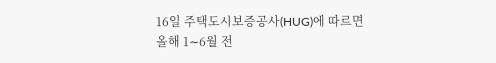16일 주택도시보증공사(HUG)에 따르면 올해 1∼6월 전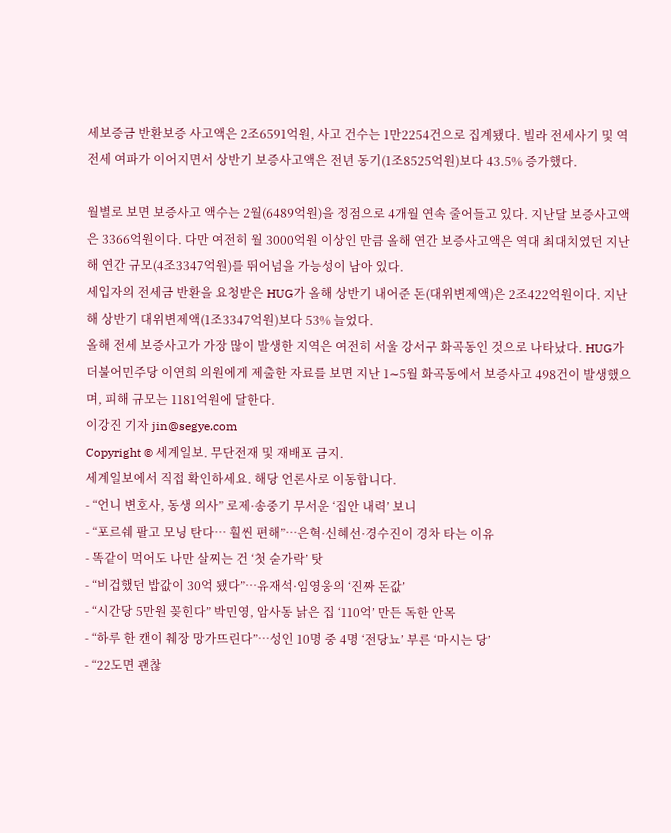세보증금 반환보증 사고액은 2조6591억원, 사고 건수는 1만2254건으로 집계됐다. 빌라 전세사기 및 역전세 여파가 이어지면서 상반기 보증사고액은 전년 동기(1조8525억원)보다 43.5% 증가했다.

월별로 보면 보증사고 액수는 2월(6489억원)을 정점으로 4개월 연속 줄어들고 있다. 지난달 보증사고액은 3366억원이다. 다만 여전히 월 3000억원 이상인 만큼 올해 연간 보증사고액은 역대 최대치였던 지난해 연간 규모(4조3347억원)를 뛰어넘을 가능성이 남아 있다.
세입자의 전세금 반환을 요청받은 HUG가 올해 상반기 내어준 돈(대위변제액)은 2조422억원이다. 지난해 상반기 대위변제액(1조3347억원)보다 53% 늘었다.
올해 전세 보증사고가 가장 많이 발생한 지역은 여전히 서울 강서구 화곡동인 것으로 나타났다. HUG가 더불어민주당 이연희 의원에게 제출한 자료를 보면 지난 1∼5월 화곡동에서 보증사고 498건이 발생했으며, 피해 규모는 1181억원에 달한다.
이강진 기자 jin@segye.com
Copyright © 세계일보. 무단전재 및 재배포 금지.
세계일보에서 직접 확인하세요. 해당 언론사로 이동합니다.
- “언니 변호사, 동생 의사” 로제·송중기 무서운 ‘집안 내력’ 보니
- “포르쉐 팔고 모닝 탄다… 훨씬 편해”…은혁·신혜선·경수진이 경차 타는 이유
- 똑같이 먹어도 나만 살찌는 건 ‘첫 숟가락’ 탓
- “비겁했던 밥값이 30억 됐다”…유재석·임영웅의 ‘진짜 돈값’
- “시간당 5만원 꽂힌다” 박민영, 암사동 낡은 집 ‘110억’ 만든 독한 안목
- “하루 한 캔이 췌장 망가뜨린다”…성인 10명 중 4명 ‘전당뇨’ 부른 ‘마시는 당’
- “22도면 괜찮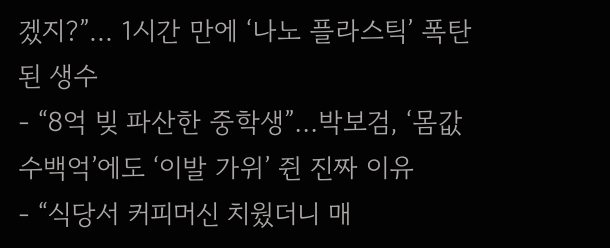겠지?”... 1시간 만에 ‘나노 플라스틱’ 폭탄 된 생수
- “8억 빚 파산한 중학생”…박보검, ‘몸값 수백억’에도 ‘이발 가위’ 쥔 진짜 이유
- “식당서 커피머신 치웠더니 매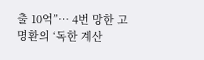출 10억”… 4번 망한 고명환의 ‘독한 계산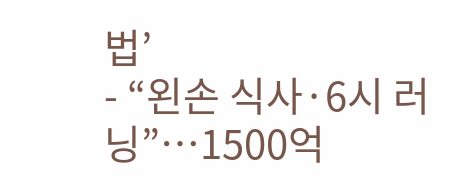법’
- “왼손 식사·6시 러닝”…1500억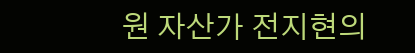원 자산가 전지현의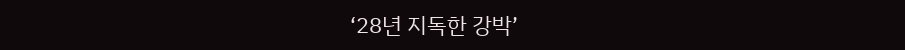‘28년 지독한 강박’